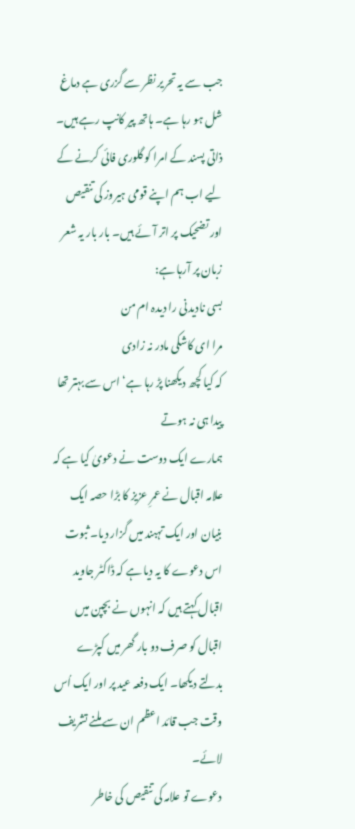جب سے یہ تحریر نظر سے گزری ہے دماغ شل ہو رہا ہے۔ ہاتھ پیر کانپ رہے ہیں۔ ذاتی پسند کے امرا کو گلوری فائی کرنے کے لیے اب ہم اپنے قومی ہیروز کی تنقیص اور تضحیک پر اتر آئے ہیں۔ بار بار یہ شعر زبان پر آرہا ہے:
بسی نادیدنی را دیدہ ام من
مرا ای کاشکی مادر نہ زادی
کہ کیا کچھ دیکھنا پڑ رہا ہے‘ اس سے بہتر تھا پیدا ہی نہ ہوتے
ہمارے ایک دوست نے دعویٰ کیا ہے کہ علامہ اقبال نے عمرِ عزیز کا بڑا حصہ ایک بنیان اور ایک تہبند میں گزار دیا۔ ثبوت اس دعوے کا یہ دیا ہے کہ ڈاکٹر جاوید اقبال کہتے ہیں کہ انہوں نے بچپن میں اقبال کو صرف دو بار گھر میں کپڑے بدلتے دیکھا۔ ایک دفعہ عید پر اور ایک اُس وقت جب قائد اعظم ان سے ملنے تشریف لائے۔
دعوے تو علامہ کی تنقیص کی خاطر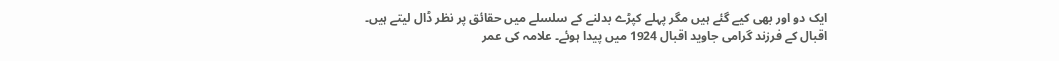ایک دو اور بھی کیے گئے ہیں مگر پہلے کپڑے بدلنے کے سلسلے میں حقائق پر نظر ڈال لیتے ہیں۔
اقبال کے فرزند گرامی جاوید اقبال 1924 میں پیدا ہوئے۔ علامہ کی عمر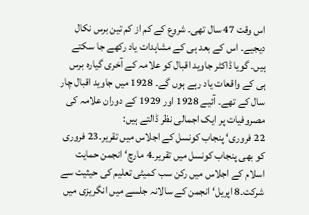اس وقت 47 سال تھی۔ شروع کے کم از کم تین برس نکال دیجیے۔ اس کے بعد ہی کے مشاہدات یاد رکھے جا سکتے ہیں۔ گویا ڈاکٹر جاوید اقبال کو علامہ کے آخری گیارہ برس ہی کے واقعات یاد رہے ہوں گے۔ 1928 میں جاوید اقبال چار سال کے تھے۔ آئیے 1928 اور 1929 کے دوران علامہ کی مصروفیات پر ایک اجمالی نظر ڈالتے ہیں:
22 فروری‘ پنجاب کونسل کے اجلاس میں تقریر۔23 فروری کو بھی پنجاب کونسل میں تقریر۔4 مارچ‘ انجمن حمایت اسلام کے اجلاس میں رکن سب کمیٹی تعلیم کی حیثیت سے شرکت۔8 اپریل‘ انجمن کے سالانہ جلسے میں انگریزی میں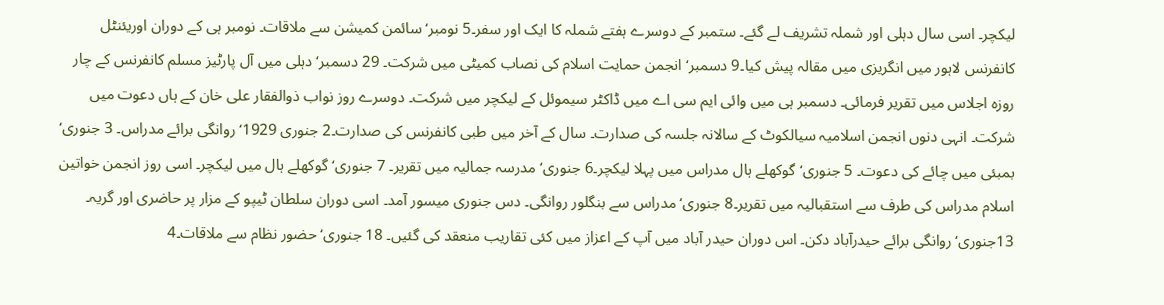لیکچر۔ اسی سال دہلی اور شملہ تشریف لے گئے۔ ستمبر کے دوسرے ہفتے شملہ کا ایک اور سفر۔5 نومبر‘ سائمن کمیشن سے ملاقات۔ نومبر ہی کے دوران اوریئنٹل کانفرنس لاہور میں انگریزی میں مقالہ پیش کیا۔9 دسمبر‘ انجمن حمایت اسلام کی نصاب کمیٹی میں شرکت۔ 29 دسمبر‘ دہلی میں آل پارٹیز مسلم کانفرنس کے چار روزہ اجلاس میں تقریر فرمائی۔ دسمبر ہی میں وائی ایم سی اے میں ڈاکٹر سیموئل کے لیکچر میں شرکت۔ دوسرے روز نواب ذوالفقار علی خان کے ہاں دعوت میں شرکت۔ انہی دنوں انجمن اسلامیہ سیالکوٹ کے سالانہ جلسہ کی صدارت۔ سال کے آخر میں طبی کانفرنس کی صدارت۔2 جنوری 1929‘ روانگی برائے مدراس۔ 3 جنوری‘ بمبئی میں چائے کی دعوت۔ 5 جنوری‘ گوکھلے ہال مدراس میں پہلا لیکچر۔6 جنوری‘ مدرسہ جمالیہ میں تقریر۔ 7 جنوری‘ گوکھلے ہال میں لیکچر۔ اسی روز انجمن خواتین اسلام مدراس کی طرف سے استقبالیہ میں تقریر۔8 جنوری‘ مدراس سے بنگلور روانگی۔ دس جنوری میسور آمد۔ اسی دوران سلطان ٹیپو کے مزار پر حاضری اور گریہ۔ 13جنوری‘ روانگی برائے حیدرآباد دکن۔ اس دوران حیدر آباد میں آپ کے اعزاز میں کئی تقاریب منعقد کی گئیں۔ 18 جنوری‘ حضور نظام سے ملاقات۔4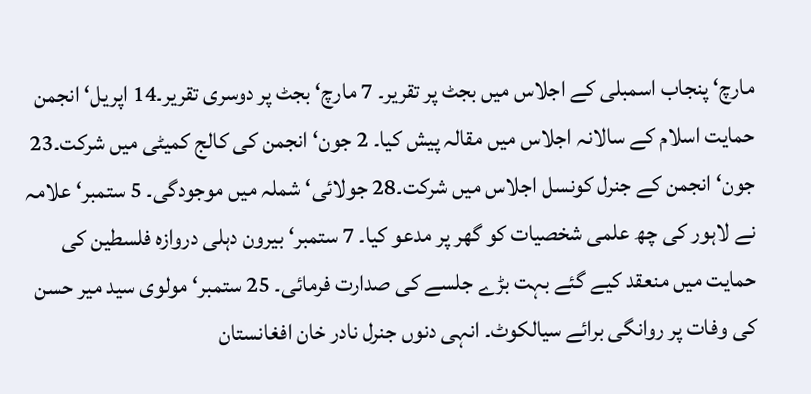مارچ‘ پنجاب اسمبلی کے اجلاس میں بجٹ پر تقریر۔ 7 مارچ‘ بجٹ پر دوسری تقریر۔14 اپریل‘ انجمن حمایت اسلام کے سالانہ اجلاس میں مقالہ پیش کیا۔ 2 جون‘ انجمن کی کالج کمیٹی میں شرکت۔23 جون‘ انجمن کے جنرل کونسل اجلاس میں شرکت۔28 جولائی‘ شملہ میں موجودگی۔ 5 ستمبر‘ علامہ نے لاہور کی چھ علمی شخصیات کو گھر پر مدعو کیا۔ 7 ستمبر‘ بیرون دہلی دروازہ فلسطین کی حمایت میں منعقد کیے گئے بہت بڑے جلسے کی صدارت فرمائی۔ 25 ستمبر‘ مولوی سید میر حسن کی وفات پر روانگی برائے سیالکوٹ۔ انہی دنوں جنرل نادر خان افغانستان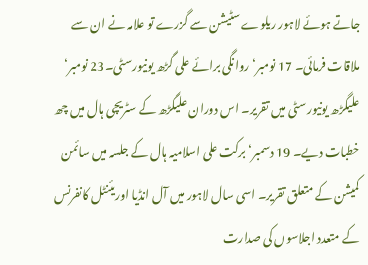جاتے ہوئے لاہور ریلوے سٹیشن سے گزرے تو علامہ نے ان سے ملاقات فرمائی۔ 17 نومبر‘ روانگی برائے علی گڑھ یونیورسٹی۔23 نومبر‘ علیگڑھ یونیورسٹی میں تقریر۔ اس دوران علیگڑھ کے سٹریچی ہال میں چھ خطبات دیے۔ 19 دسمبر‘ برکت علی اسلامیہ ہال کے جلسہ میں سائمن کمیشن کے متعلق تقریر۔ اسی سال لاہور میں آل انڈیا اوریئنٹل کانفرنس کے متعدد اجلاسوں کی صدارت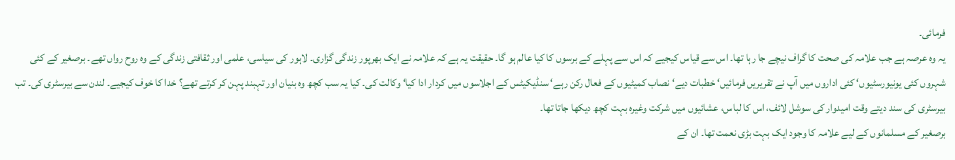فرمائی۔
یہ وہ عرصہ ہے جب علامہ کی صحت کا گراف نیچے جا رہا تھا۔ اس سے قیاس کیجیے کہ اس سے پہلے کے برسوں کا کیا عالم ہو گا۔ حقیقت یہ ہے کہ علامہ نے ایک بھرپور زندگی گزاری۔ لاہور کی سیاسی، علمی اور ثقافتی زندگی کے وہ روح رواں تھے۔ برصغیر کے کئی شہروں کئی یونیورسٹیوں‘ کئی اداروں میں آپ نے تقریریں فرمائیں‘ خطبات دیے‘ نصاب کمیٹیوں کے فعال رکن رہے‘ سنڈیکیٹس کے اجلاسوں میں کردار ادا کیا‘ وکالت کی۔ کیا یہ سب کچھ وہ بنیان اور تہبند پہن کر کرتے تھے؟ خدا کا خوف کیجیے۔ لندن سے بیرسٹری کی۔ تب بیرسٹری کی سند دیتے وقت امیدوار کی سوشل لائف، اس کا لباس، عشائیوں میں شرکت وغیرہ بہت کچھ دیکھا جاتا تھا۔
برصغیر کے مسلمانوں کے لیے علامہ کا وجود ایک بہت بڑی نعمت تھا۔ ان کے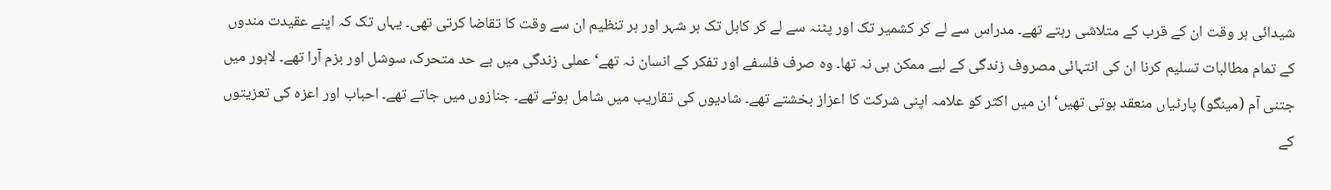شیدائی ہر وقت ان کے قرب کے متلاشی رہتے تھے۔ مدراس سے لے کر کشمیر تک اور پٹنہ سے لے کر کابل تک ہر شہر اور ہر تنظیم ان سے وقت کا تقاضا کرتی تھی۔ یہاں تک کہ اپنے عقیدت مندوں کے تمام مطالبات تسلیم کرنا ان کی انتہائی مصروف زندگی کے لیے ممکن ہی نہ تھا۔ وہ صرف فلسفے اور تفکر کے انسان نہ تھے‘ عملی زندگی میں بے حد متحرک، سوشل اور بزم آرا تھے۔ لاہور میں جتنی آم (مینگو) پارٹیاں منعقد ہوتی تھیں‘ ان میں اکثر کو علامہ اپنی شرکت کا اعزاز بخشتے تھے۔ شادیوں کی تقاریب میں شامل ہوتے تھے۔ جنازوں میں جاتے تھے۔ احباب اور اعزہ کی تعزیتوں کے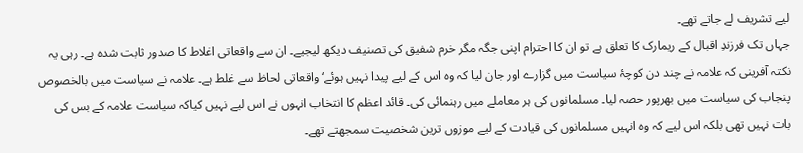لیے تشریف لے جاتے تھے۔
جہاں تک فرزندِ اقبال کے ریمارک کا تعلق ہے تو ان کا احترام اپنی جگہ مگر خرم شفیق کی تصنیف دیکھ لیجیے۔ ان سے واقعاتی اغلاط کا صدور ثابت شدہ ہے۔ رہی یہ نکتہ آفرینی کہ علامہ نے چند دن کوچۂ سیاست میں گزارے اور جان لیا کہ وہ اس کے لیے پیدا نہیں ہوئے‘ واقعاتی لحاظ سے غلط ہے۔ علامہ نے سیاست میں بالخصوص پنجاب کی سیاست میں بھرپور حصہ لیا۔ مسلمانوں کی ہر معاملے میں رہنمائی کی۔ قائد اعظم کا انتخاب انہوں نے اس لیے نہیں کیاکہ سیاست علامہ کے بس کی بات نہیں تھی بلکہ اس لیے کہ وہ انہیں مسلمانوں کی قیادت کے لیے موزوں ترین شخصیت سمجھتے تھے۔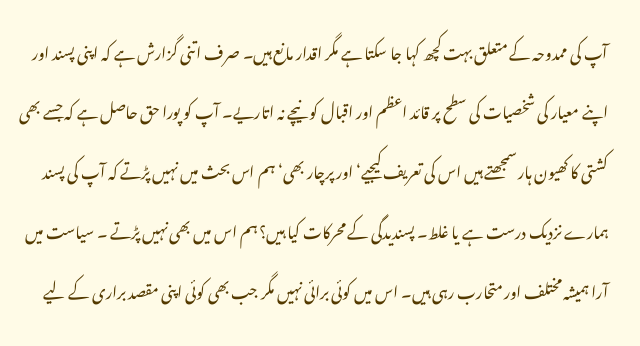آپ کی ممدوحہ کے متعلق بہت کچھ کہا جا سکتا ہے مگر اقدار مانع ہیں۔ صرف اتنی گزارش ہے کہ اپنی پسند اور اپنے معیار کی شخصیات کی سطح پر قائد اعظم اور اقبال کو نیچے نہ اتاریے۔ آپ کو پورا حق حاصل ہے کہ جسے بھی کشتی کا کھیون ہار سمجھتے ہیں اس کی تعریف کیجیے‘ اور پرچار بھی‘ ہم اس بحث میں نہیں پڑتے کہ آپ کی پسند ہمارے نزدیک درست ہے یا غلط۔ پسندیدگی کے محرکات کیا ہیں؟ ہم اس میں بھی نہیں پڑتے ۔ سیاست میں آرا ہمیشہ مختلف اور متحارب رہی ہیں۔ اس میں کوئی برائی نہیں مگر جب بھی کوئی اپنی مقصد براری کے لیے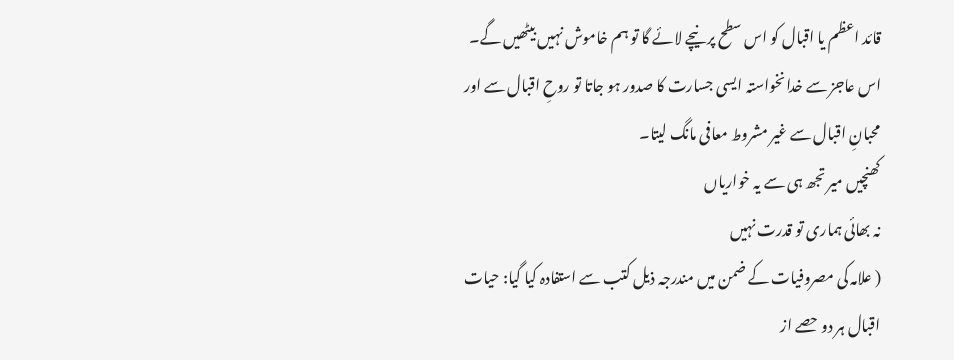قائد اعظم یا اقبال کو اس سطح پر نیچے لائے گا تو ہم خاموش نہیں بیٹھیں گے۔ اس عاجز سے خدانخواستہ ایسی جسارت کا صدور ہو جاتا تو روحِ اقبال سے اور محبانِ اقبال سے غیر مشروط معافی مانگ لیتا۔
کھنچیں میر تجھ ہی سے یہ خواریاں
نہ بھائی ہماری تو قدرت نہیں
( علامہ کی مصروفیات کے ضمن میں مندرجہ ذیل کتب سے استفادہ کیا گیا: حیات اقبال ہر دو حصے از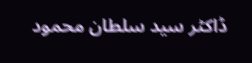ڈاکٹر سید سلطان محمود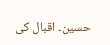حسین۔ اقبال کی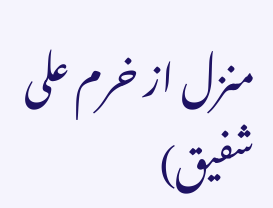منزل از خرم علی شفیق)